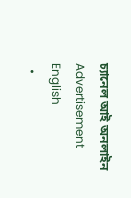চ্যানেল আই অনলাইন
Advertisement
English
  •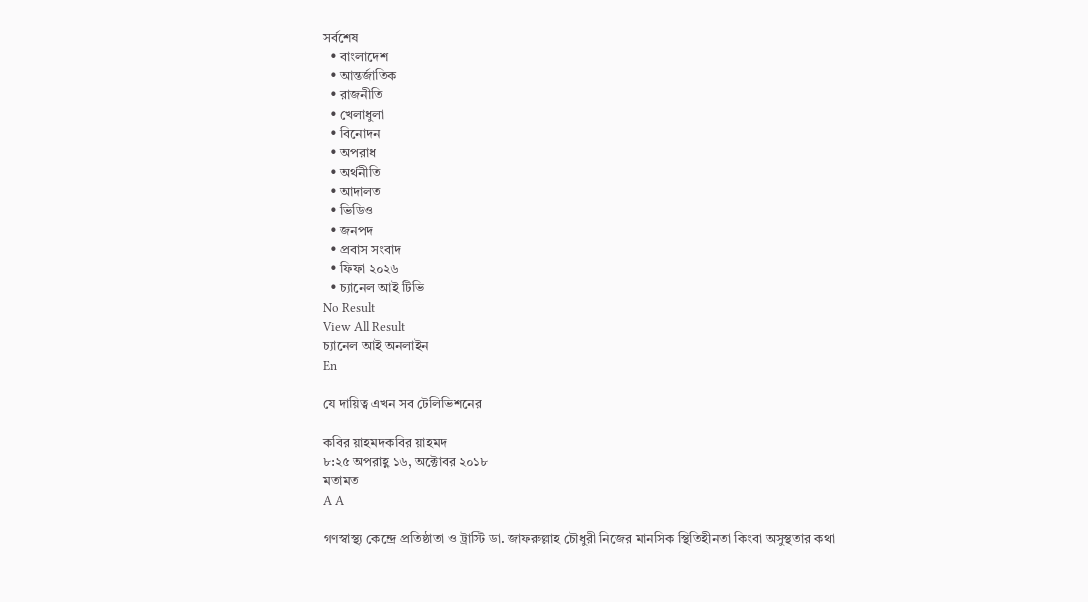সর্বশেষ
  • বাংলাদেশ
  • আন্তর্জাতিক
  • রাজনীতি
  • খেলাধুলা
  • বিনোদন
  • অপরাধ
  • অর্থনীতি
  • আদালত
  • ভিডিও
  • জনপদ
  • প্রবাস সংবাদ
  • ফিফা ২০২৬
  • চ্যানেল আই টিভি
No Result
View All Result
চ্যানেল আই অনলাইন
En

যে দায়িত্ব এখন সব টেলিভিশনের

কবির য়াহমদকবির য়াহমদ
৮:২৫ অপরাহ্ণ ১৬, অক্টোবর ২০১৮
মতামত
A A

গণস্বাস্থ্য কেন্দ্রে প্রতিষ্ঠাতা ও ট্রাস্টি ডা. জাফরুল্লাহ চৌধুরী নিজের মানসিক স্থিতিহীনতা কিংবা অসুস্থতার কথা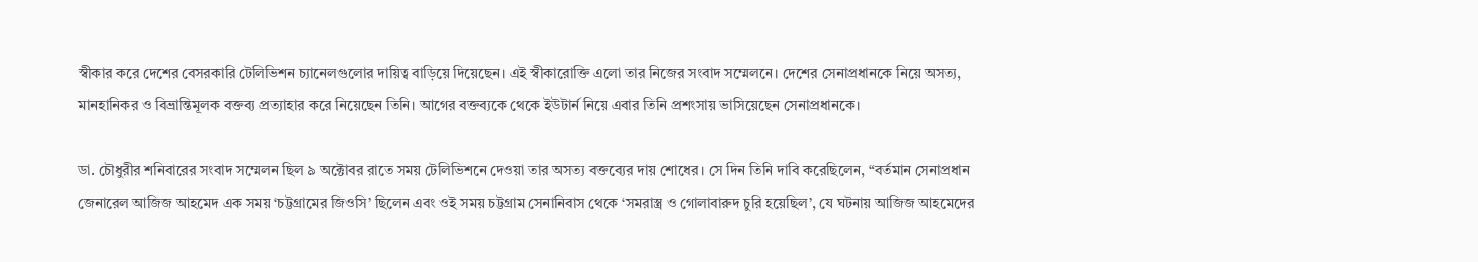স্বীকার করে দেশের বেসরকারি টেলিভিশন চ্যানেলগুলোর দায়িত্ব বাড়িয়ে দিয়েছেন। এই স্বীকারোক্তি এলো তার নিজের সংবাদ সম্মেলনে। দেশের সেনাপ্রধানকে নিয়ে অসত্য, মানহানিকর ও বিভ্রান্তিমূলক বক্তব্য প্রত্যাহার করে নিয়েছেন তিনি। আগের বক্তব্যকে থেকে ইউটার্ন নিয়ে এবার তিনি প্রশংসায় ভাসিয়েছেন সেনাপ্রধানকে।

ডা. চৌধুরীর শনিবারের সংবাদ সম্মেলন ছিল ৯ অক্টোবর রাতে সময় টেলিভিশনে দেওয়া তার অসত্য বক্তব্যের দায় শোধের। সে দিন তিনি দাবি করেছিলেন, “বর্তমান সেনাপ্রধান জেনারেল আজিজ আহমেদ এক সময় ‘চট্টগ্রামের জিওসি’ ছিলেন এবং ওই সময় চট্টগ্রাম সেনানিবাস থেকে ‘সমরাস্ত্র ও গোলাবারুদ চুরি হয়েছিল’, যে ঘটনায় আজিজ আহমেদের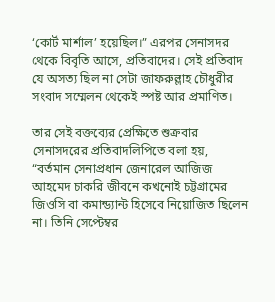‘কোর্ট মার্শাল’ হয়েছিল।” এরপর সেনাসদর থেকে বিবৃতি আসে, প্রতিবাদের। সেই প্রতিবাদ যে অসত্য ছিল না সেটা জাফরুল্লাহ চৌধুরীর সংবাদ সম্মেলন থেকেই স্পষ্ট আর প্রমাণিত।

তার সেই বক্তব্যের প্রেক্ষিতে শুক্রবার সেনাসদরের প্রতিবাদলিপিতে বলা হয়, “বর্তমান সেনাপ্রধান জেনারেল আজিজ আহমেদ চাকরি জীবনে কখনোই চট্টগ্রামের জিওসি বা কমান্ড্যান্ট হিসেবে নিয়োজিত ছিলেন না। তিনি সেপ্টেম্বর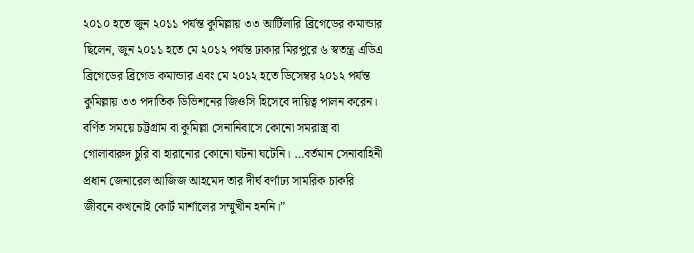২০১০ হতে জুন ২০১১ পর্যন্ত কুমিল্লায় ৩৩ আর্টিলারি ব্রিগেডের কমান্ডার ছিলেন, জুন ২০১১ হতে মে ২০১২ পর্যন্ত ঢাকার মিরপুরে ৬ স্বতন্ত্র এডিএ ব্রিগেডের ব্রিগেড কমান্ডার এবং মে ২০১২ হতে ডিসেম্বর ২০১২ পর্যন্ত কুমিল্লায় ৩৩ পদাতিক ডিভিশনের জিওসি হিসেবে দায়িত্ব পালন করেন। বর্ণিত সময়ে চট্টগ্রাম বা কুমিল্লা সেনানিবাসে কোনো সমরাস্ত্র বা গোলাবারুদ চুরি বা হারানোর কোনো ঘটনা ঘটেনি। …বর্তমান সেনাবাহিনী প্রধান জেনারেল আজিজ আহমেদ তার দীর্ঘ বর্ণাঢ্য সামরিক চাকরি জীবনে কখনোই কোর্ট মার্শালের সম্মুখীন হননি।”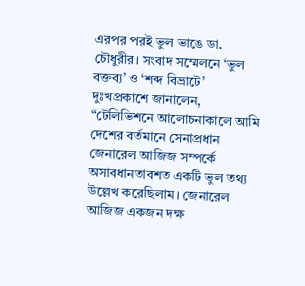এরপর পরই ভুল ভাঙে ডা. চৌধুরীর। সংবাদ সম্মেলনে ‘ভুল বক্তব্য’ ও ‘শব্দ বিভ্রাটে’ দুঃখপ্রকাশে জানালেন, “টেলিভিশনে আলোচনাকালে আমি দেশের বর্তমানে সেনাপ্রধান জেনারেল আজিজ সম্পর্কে অসাবধানতাবশত একটি ভুল তথ্য উল্লেখ করেছিলাম। জেনারেল আজিজ একজন দক্ষ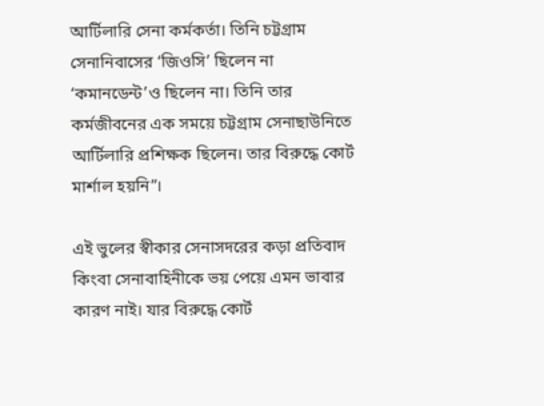আর্টিলারি সেনা কর্মকর্তা। তিনি চট্টগ্রাম সেনানিবাসের ‘জিওসি’ ছিলেন না ‘কমানডেন্ট’ও ছিলেন না। তিনি তার কর্মজীবনের এক সময়ে চট্টগ্রাম সেনাছাউনিতে আর্টিলারি প্রশিক্ষক ছিলেন। তার বিরুদ্ধে কোর্ট মার্শাল হয়নি”।

এই ভুলের স্বীকার সেনাসদরের কড়া প্রতিবাদ কিংবা সেনাবাহিনীকে ভয় পেয়ে এমন ভাবার কারণ নাই। যার বিরুদ্ধে কোর্ট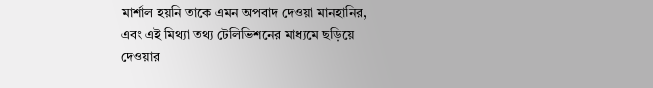মার্শাল হয়নি তাকে এমন অপবাদ দেওয়া মানহানির, এবং এই মিথ্যা তথ্য টেলিভিশনের মাধ্যমে ছড়িয়ে দেওয়ার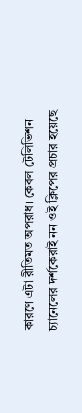কারণে এটা রীতিমত অপরাধ। কেবল টেলিভিশন চ্যানেলের দর্শকেরাই নন ওই ক্লিপের প্রচার হয়েছে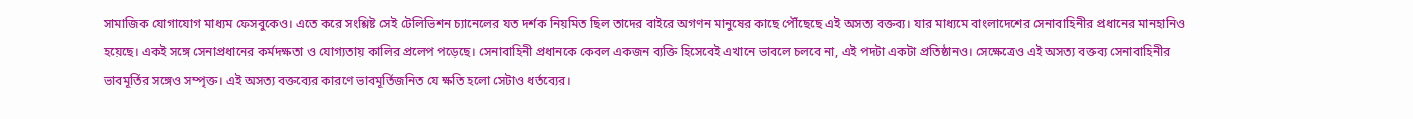সামাজিক যোগাযোগ মাধ্যম ফেসবুকেও। এতে করে সংশ্লিষ্ট সেই টেলিভিশন চ্যানেলের যত দর্শক নিয়মিত ছিল তাদের বাইরে অগণন মানুষের কাছে পৌঁছেছে এই অসত্য বক্তব্য। যার মাধ্যমে বাংলাদেশের সেনাবাহিনীর প্রধানের মানহানিও হয়েছে। একই সঙ্গে সেনাপ্রধানের কর্মদক্ষতা ও যোগ্যতায় কালির প্রলেপ পড়েছে। সেনাবাহিনী প্রধানকে কেবল একজন ব্যক্তি হিসেবেই এখানে ভাবলে চলবে না, এই পদটা একটা প্রতিষ্ঠানও। সেক্ষেত্রেও এই অসত্য বক্তব্য সেনাবাহিনীর ভাবমূর্তির সঙ্গেও সম্পৃক্ত। এই অসত্য বক্তব্যের কারণে ভাবমূর্তিজনিত যে ক্ষতি হলো সেটাও ধর্তব্যের।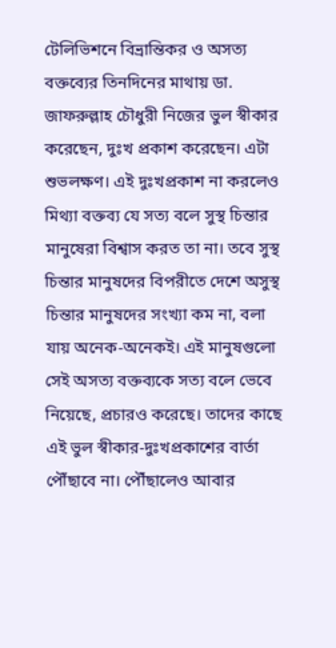টেলিভিশনে বিভ্রান্তিকর ও অসত্য বক্তব্যের তিনদিনের মাথায় ডা. জাফরুল্লাহ চৌধুরী নিজের ভুল স্বীকার করেছেন, দুঃখ প্রকাশ করেছেন। এটা শুভলক্ষণ। এই দুঃখপ্রকাশ না করলেও মিথ্যা বক্তব্য যে সত্য বলে সুস্থ চিন্তার মানুষেরা বিশ্বাস করত তা না। তবে সুস্থ চিন্তার মানুষদের বিপরীতে দেশে অসুস্থ চিন্তার মানুষদের সংখ্যা কম না, বলা যায় অনেক-অনেকই। এই মানুষগুলো সেই অসত্য বক্তব্যকে সত্য বলে ভেবে নিয়েছে, প্রচারও করেছে। তাদের কাছে এই ভুল স্বীকার-দুঃখপ্রকাশের বার্তা পৌঁছাবে না। পৌঁছালেও আবার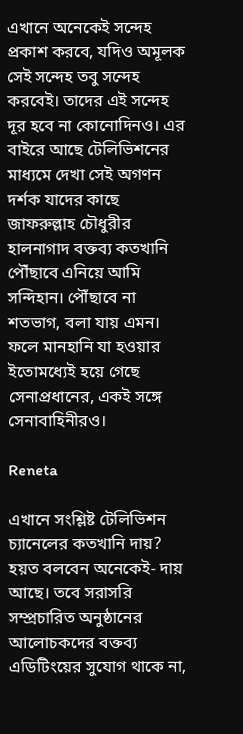এখানে অনেকেই সন্দেহ প্রকাশ করবে, যদিও অমূলক সেই সন্দেহ তবু সন্দেহ করবেই। তাদের এই সন্দেহ দূর হবে না কোনোদিনও। এর বাইরে আছে টেলিভিশনের মাধ্যমে দেখা সেই অগণন দর্শক যাদের কাছে জাফরুল্লাহ চৌধুরীর হালনাগাদ বক্তব্য কতখানি পৌঁছাবে এনিয়ে আমি সন্দিহান। পৌঁছাবে না শতভাগ, বলা যায় এমন। ফলে মানহানি যা হওয়ার ইতোমধ্যেই হয়ে গেছে সেনাপ্রধানের, একই সঙ্গে সেনাবাহিনীরও।

Reneta

এখানে সংশ্লিষ্ট টেলিভিশন চ্যানেলের কতখানি দায়? হয়ত বলবেন অনেকেই- দায় আছে। তবে সরাসরি সম্প্রচারিত অনুষ্ঠানের আলোচকদের বক্তব্য এডিটিংয়ের সুযোগ থাকে না,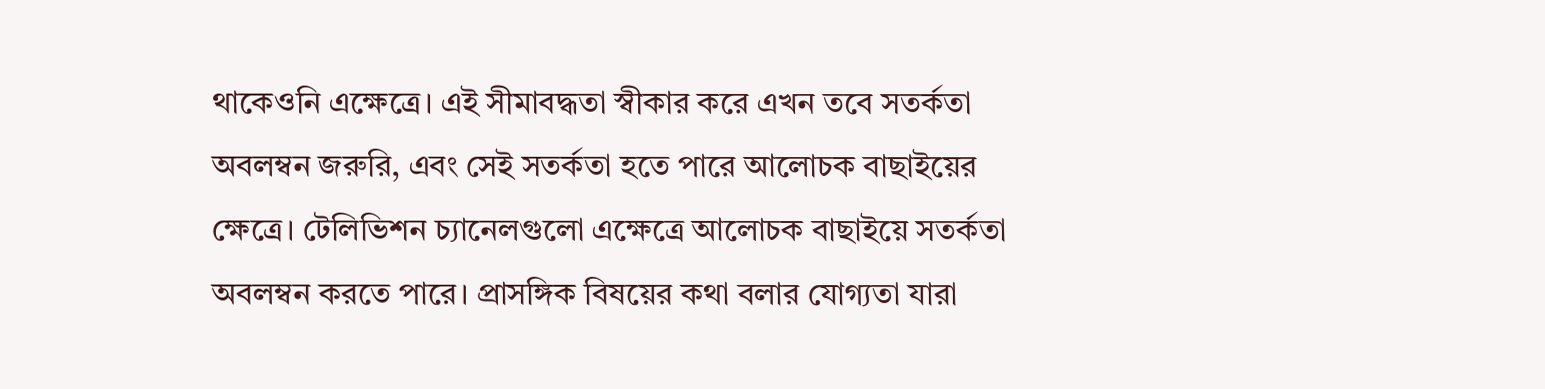থাকেওনি এক্ষেত্রে। এই সীমাবদ্ধতা স্বীকার করে এখন তবে সতর্কতা অবলম্বন জরুরি, এবং সেই সতর্কতা হতে পারে আলোচক বাছাইয়ের ক্ষেত্রে। টেলিভিশন চ্যানেলগুলো এক্ষেত্রে আলোচক বাছাইয়ে সতর্কতা অবলম্বন করতে পারে। প্রাসঙ্গিক বিষয়ের কথা বলার যোগ্যতা যারা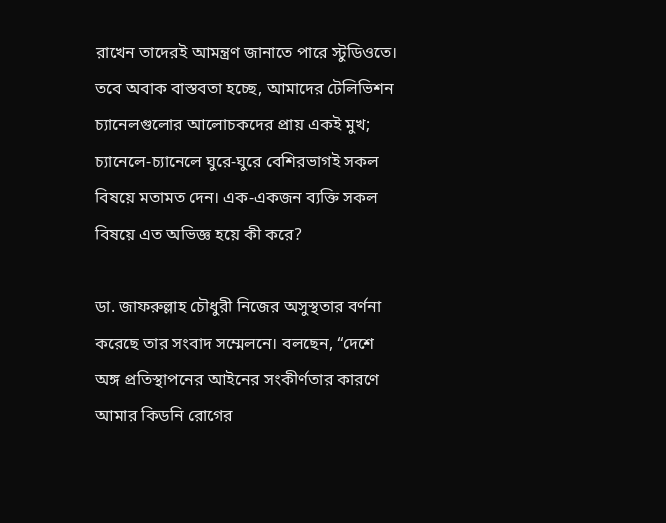রাখেন তাদেরই আমন্ত্রণ জানাতে পারে স্টুডিওতে। তবে অবাক বাস্তবতা হচ্ছে, আমাদের টেলিভিশন চ্যানেলগুলোর আলোচকদের প্রায় একই মুখ; চ্যানেলে-চ্যানেলে ঘুরে-ঘুরে বেশিরভাগই সকল বিষয়ে মতামত দেন। এক-একজন ব্যক্তি সকল বিষয়ে এত অভিজ্ঞ হয়ে কী করে?

ডা. জাফরুল্লাহ চৌধুরী নিজের অসুস্থতার বর্ণনা করেছে তার সংবাদ সম্মেলনে। বলছেন, “দেশে অঙ্গ প্রতিস্থাপনের আইনের সংকীর্ণতার কারণে আমার কিডনি রোগের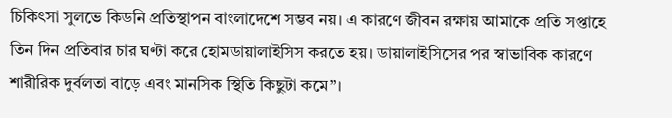চিকিৎসা সুলভে কিডনি প্রতিস্থাপন বাংলাদেশে সম্ভব নয়। এ কারণে জীবন রক্ষায় আমাকে প্রতি সপ্তাহে তিন দিন প্রতিবার চার ঘণ্টা করে হোমডায়ালাইসিস করতে হয়। ডায়ালাইসিসের পর স্বাভাবিক কারণে শারীরিক দুর্বলতা বাড়ে এবং মানসিক স্থিতি কিছুটা কমে”।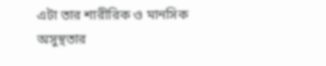এটা তার শারীরিক ও মানসিক অসুস্থতার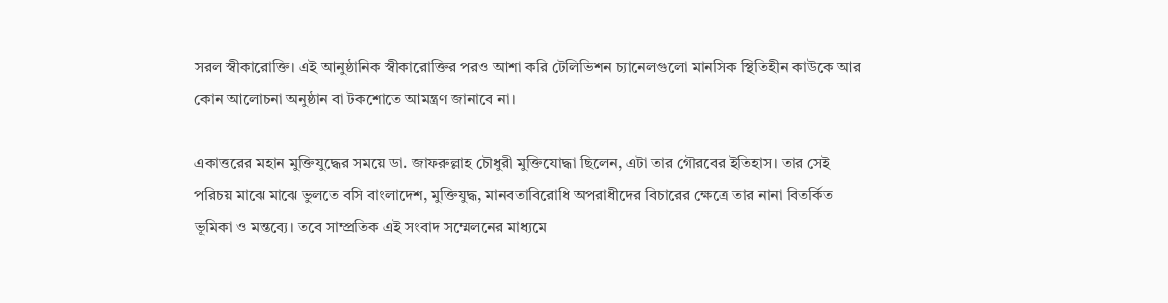সরল স্বীকারোক্তি। এই আনুষ্ঠানিক স্বীকারোক্তির পরও আশা করি টেলিভিশন চ্যানেলগুলো মানসিক স্থিতিহীন কাউকে আর কোন আলোচনা অনুষ্ঠান বা টকশোতে আমন্ত্রণ জানাবে না।

একাত্তরের মহান মুক্তিযুদ্ধের সময়ে ডা. জাফরুল্লাহ চৌধুরী মুক্তিযোদ্ধা ছিলেন, এটা তার গৌরবের ইতিহাস। তার সেই পরিচয় মাঝে মাঝে ভুলতে বসি বাংলাদেশ, মুক্তিযুদ্ধ, মানবতাবিরোধি অপরাধীদের বিচারের ক্ষেত্রে তার নানা বিতর্কিত ভূমিকা ও মন্তব্যে। তবে সাম্প্রতিক এই সংবাদ সম্মেলনের মাধ্যমে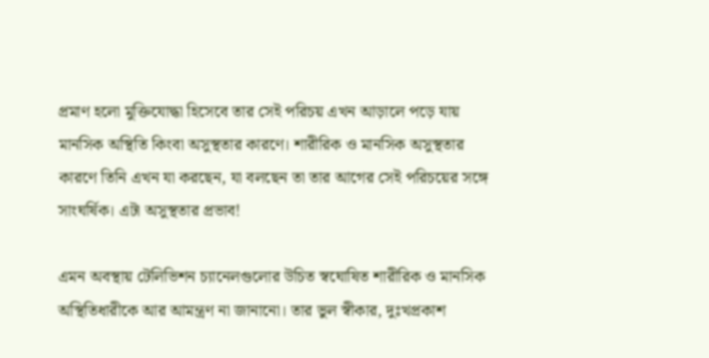প্রমাণ হলো মুক্তিযোদ্ধা হিসেবে তার সেই পরিচয় এখন আড়ালে পড়ে যায় মানসিক অস্থিতি কিংবা অসুস্থতার কারণে। শারীরিক ও মানসিক অসুস্থতার কারণে তিনি এখন যা করছেন, যা বলছেন তা তার আগের সেই পরিচয়ের সঙ্গে সাংঘর্ষিক। এটা অসুস্থতার প্রভাব!

এমন অবস্থায় টেলিভিশন চ্যানেলগুলোর উচিত স্বঘোষিত শারীরিক ও মানসিক অস্থিতিধারীকে আর আমন্ত্রণ না জানানো। তার ভুল স্বীকার, দুঃখপ্রকাশ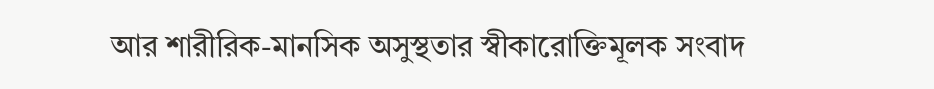আর শারীরিক-মানসিক অসুস্থতার স্বীকারোক্তিমূলক সংবাদ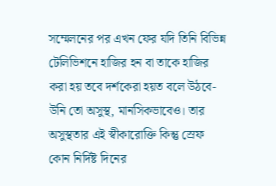সম্মেলনের পর এখন ফের যদি তিনি বিভিন্ন টেলিভিশনে হাজির হন বা তাকে হাজির করা হয় তবে দর্শকেরা হয়ত বলে উঠবে- উনি তো অসুস্থ, মানসিকভাবেও। তার অসুস্থতার এই স্বীকারোক্তি কিন্তু স্রেফ কোন নির্দিষ্ট দিনের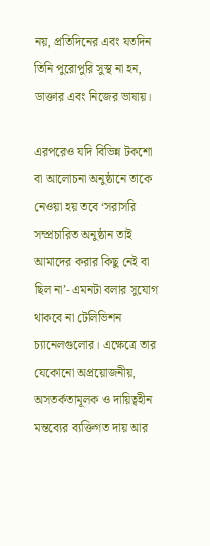নয়, প্রতিদিনের এবং যতদিন তিনি পুরোপুরি সুস্থ না হন, ডাক্তার এবং নিজের ভাষায়।

এরপরেও যদি বিভিন্ন টকশো বা আলোচনা অনুষ্ঠানে তাকে নেওয়া হয় তবে ‘সরাসরি সম্প্রচারিত অনুষ্ঠান তাই আমাদের করার কিছু নেই বা ছিল না’- এমনটা বলার সুযোগ থাকবে না টেলিভিশন চ্যানেলগুলোর। এক্ষেত্রে তার যেকোনো অপ্রয়োজনীয়, অসতর্কতামূলক ও দায়িত্বহীন মন্তব্যের ব্যক্তিগত দায় আর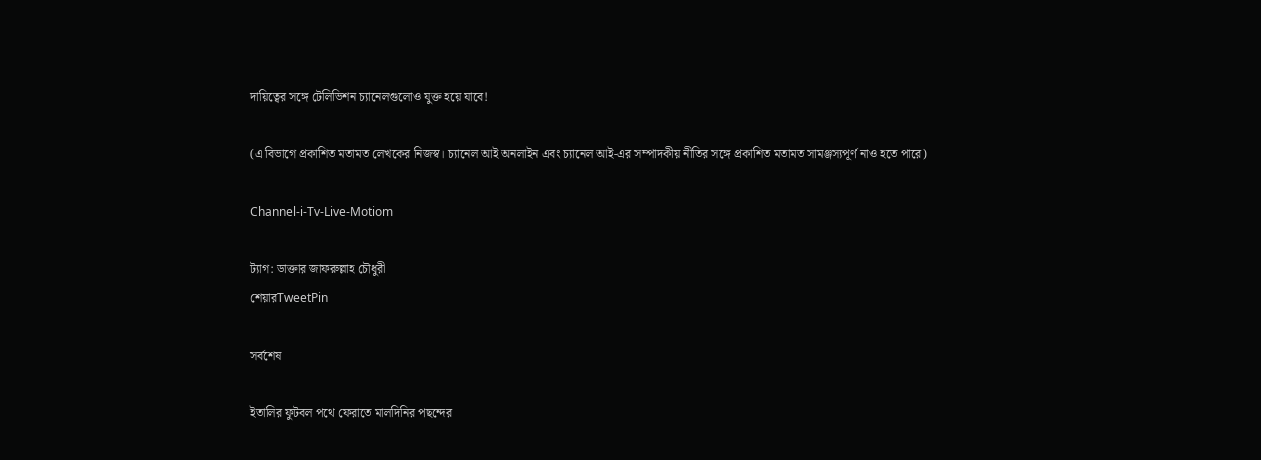দায়িত্বের সঙ্গে টেলিভিশন চ্যানেলগুলোও যুক্ত হয়ে যাবে!

(এ বিভাগে প্রকাশিত মতামত লেখকের নিজস্ব। চ্যানেল আই অনলাইন এবং চ্যানেল আই-এর সম্পাদকীয় নীতির সঙ্গে প্রকাশিত মতামত সামঞ্জস্যপূর্ণ নাও হতে পারে)

Channel-i-Tv-Live-Motiom

ট্যাগ: ডাক্তার জাফরুল্লাহ চৌধুরী
শেয়ারTweetPin

সর্বশেষ

ইতালির ফুটবল পথে ফেরাতে মালদিনির পছন্দের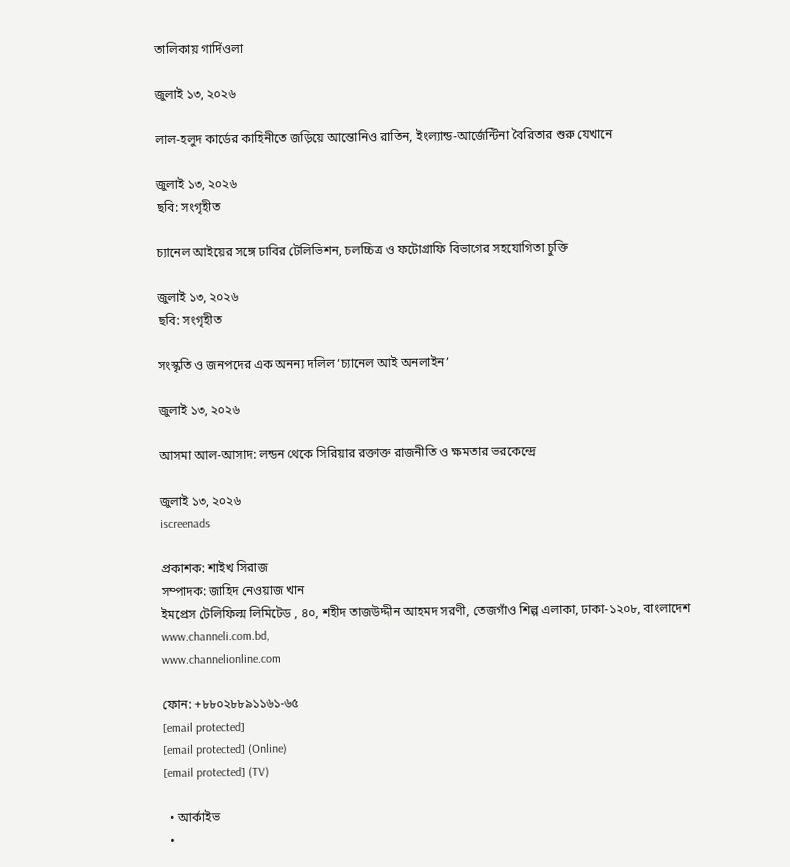তালিকায় গার্দিওলা

জুলাই ১৩, ২০২৬

লাল-হলুদ কার্ডের কাহিনীতে জড়িয়ে আন্তোনিও রাতিন, ইংল্যান্ড-আর্জেন্টিনা বৈরিতার শুরু যেখানে

জুলাই ১৩, ২০২৬
ছবি: সংগৃহীত

চ্যানেল আইয়ের সঙ্গে ঢাবির টেলিভিশন, চলচ্চিত্র ও ফটোগ্রাফি বিভাগের সহযোগিতা চুক্তি

জুলাই ১৩, ২০২৬
ছবি: সংগৃহীত

সংস্কৃতি ও জনপদের এক অনন্য দলিল ‘চ্যানেল আই অনলাইন’

জুলাই ১৩, ২০২৬

আসমা আল-আসাদ: লন্ডন থেকে সিরিয়ার রক্তাক্ত রাজনীতি ও ক্ষমতার ভরকেন্দ্রে

জুলাই ১৩, ২০২৬
iscreenads

প্রকাশক: শাইখ সিরাজ
সম্পাদক: জাহিদ নেওয়াজ খান
ইমপ্রেস টেলিফিল্ম লিমিটেড , ৪০, শহীদ তাজউদ্দীন আহমদ সরণী, তেজগাঁও শিল্প এলাকা, ঢাকা-১২০৮, বাংলাদেশ
www.channeli.com.bd,
www.channelionline.com

ফোন: +৮৮০২৮৮৯১১৬১-৬৫
[email protected]
[email protected] (Online)
[email protected] (TV)

  • আর্কাইভ
  •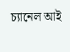চ্যানেল আই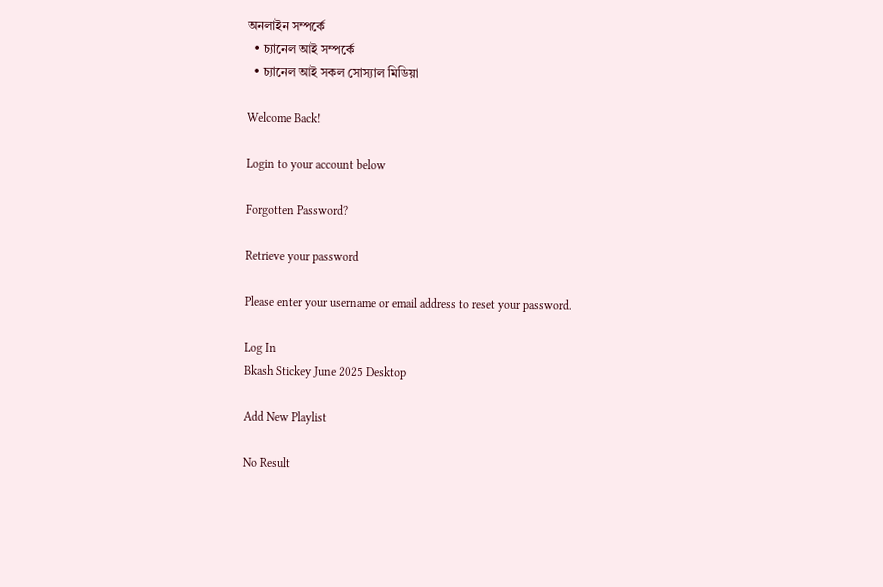অনলাইন সম্পর্কে
  • চ্যানেল আই সম্পর্কে
  • চ্যানেল আই সকল সোস্যাল মিডিয়া

Welcome Back!

Login to your account below

Forgotten Password?

Retrieve your password

Please enter your username or email address to reset your password.

Log In
Bkash Stickey June 2025 Desktop

Add New Playlist

No Result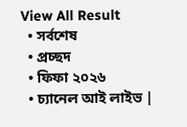View All Result
  • সর্বশেষ
  • প্রচ্ছদ
  • ফিফা ২০২৬
  • চ্যানেল আই লাইভ |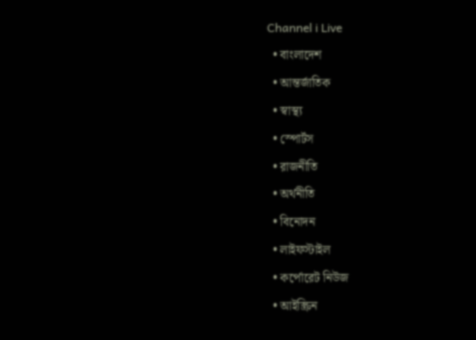Channel i Live
  • বাংলাদেশ
  • আন্তর্জাতিক
  • স্বাস্থ্য
  • স্পোর্টস
  • রাজনীতি
  • অর্থনীতি
  • বিনোদন
  • লাইফস্টাইল
  • কর্পোরেট নিউজ
  • আইস্ক্রিন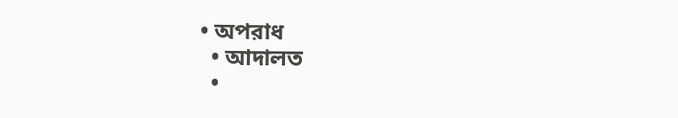• অপরাধ
  • আদালত
  •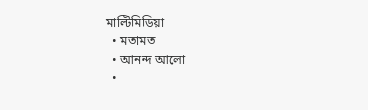মাল্টিমিডিয়া
  • মতামত
  • আনন্দ আলো
  •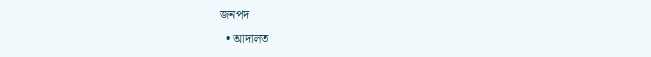জনপদ
  • আদালত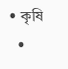• কৃষি
  •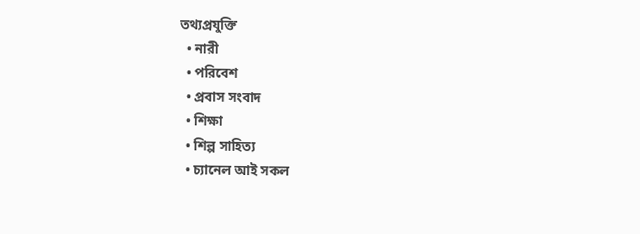তথ্যপ্রযুক্তি
  • নারী
  • পরিবেশ
  • প্রবাস সংবাদ
  • শিক্ষা
  • শিল্প সাহিত্য
  • চ্যানেল আই সকল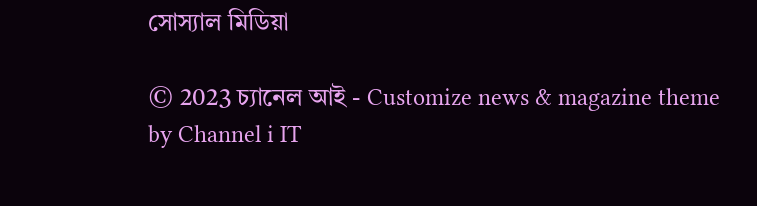সোস্যাল মিডিয়া

© 2023 চ্যানেল আই - Customize news & magazine theme by Channel i IT